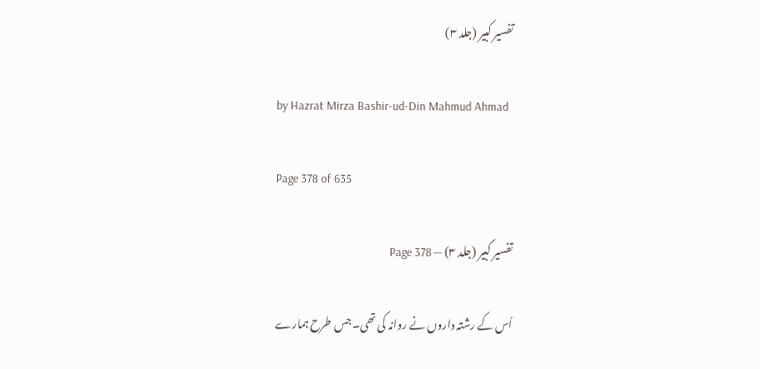تفسیر کبیر (جلد ۳)

by Hazrat Mirza Bashir-ud-Din Mahmud Ahmad

Page 378 of 635

تفسیر کبیر (جلد ۳) — Page 378

اُس کے رشتہ داروں نے روانہ کی تھی۔جس طرح ہمارے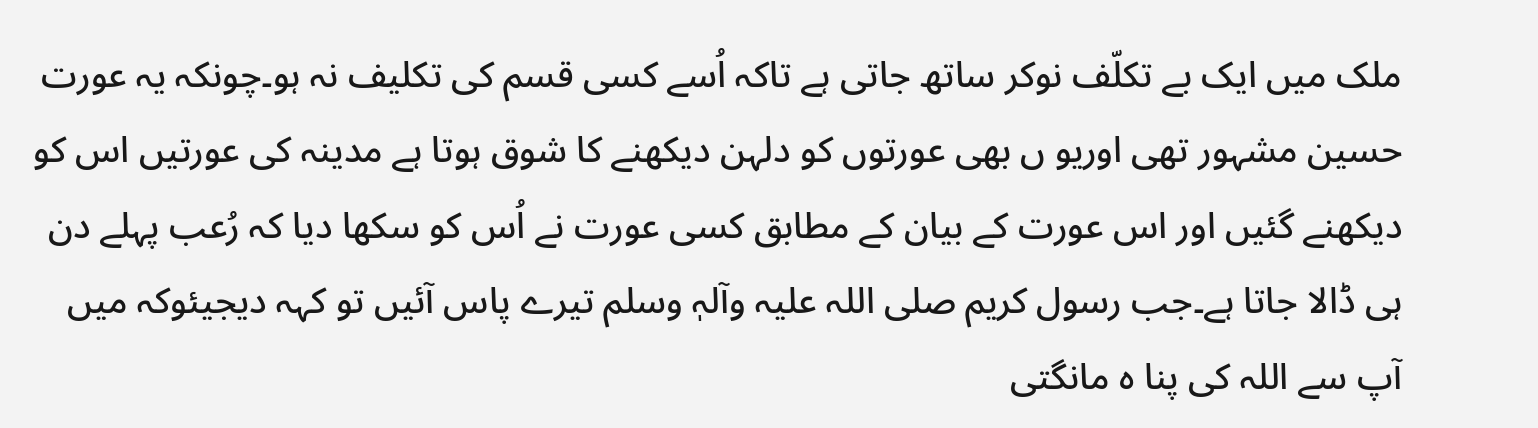ملک میں ایک بے تکلّف نوکر ساتھ جاتی ہے تاکہ اُسے کسی قسم کی تکلیف نہ ہو۔چونکہ یہ عورت حسین مشہور تھی اوریو ں بھی عورتوں کو دلہن دیکھنے کا شوق ہوتا ہے مدینہ کی عورتیں اس کو دیکھنے گئیں اور اس عورت کے بیان کے مطابق کسی عورت نے اُس کو سکھا دیا کہ رُعب پہلے دن ہی ڈالا جاتا ہے۔جب رسول کریم صلی اللہ علیہ وآلہٖ وسلم تیرے پاس آئیں تو کہہ دیجیئوکہ میں آپ سے اللہ کی پنا ہ مانگتی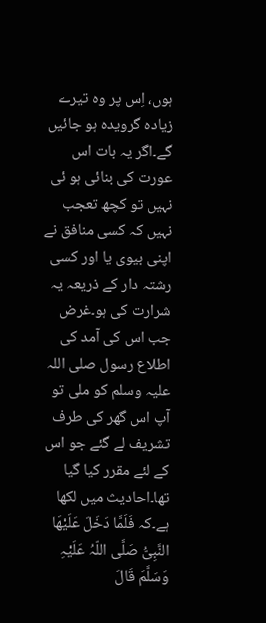ہوں، اِس پر وہ تیرے زیادہ گرویدہ ہو جائیں گے۔اگر یہ بات اس عورت کی بنائی ہو ئی نہیں تو کچھ تعجب نہیں کہ کسی منافق نے اپنی بیوی یا اور کسی رشتہ دار کے ذریعہ یہ شرارت کی ہو۔غرض جب اس کی آمد کی اطلاع رسول صلی اللہ علیہ وسلم کو ملی تو آپ اس گھر کی طرف تشریف لے گئے جو اس کے لئے مقرر کیا گیا تھا۔احادیث میں لکھا ہے۔کہ فَلَمَّا دَخَلَ عَلَیْھَا النَّبِیُّ صَلَّی اللّہُ عَلَیْہِ وَسَلَّمَ قَالَ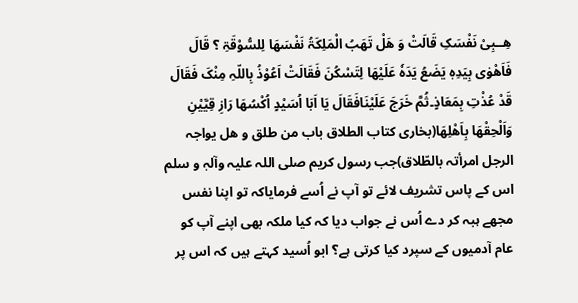ھِــبِیْ نَفْسَکِ قَالَتْ وَ ھَلْ تَھَبُ الْمَلِکَۃُ نَفْسَھَا لِلسُّوْقَۃِ ؟ قَالَ فَاَھْوٰی بِیَدِہٖ یَضَعُ یَدَہٗ عَلَیْھَا لِتَسْکُنَ فَقَالَتْ اَعُوْذُ بِاللّہِ مِنْکَ فَقَالَ قَدْ عُذْتِ بِمَعَاذٍ۔ثُمَّ خَرَجَ عَلَیْنَافَقَالَ یَا اَبَا اُسَیْدٍ اُکْسُھَا رَازِ قِیَّیْنِ وَاَلْحِقْھَا بِاَھْلِھَا(بخاری کتاب الطلاق باب من طلق و ھل یواجہ الرجل امرأتہ بالطّلاق)جب رسول کریم صلی اللہ علیہ وآلہٖ و سلم اس کے پاس تشریف لائے تو آپ نے اُسے فرمایاکہ تو اپنا نفس مجھے ہبہ کر دے اُس نے جواب دیا کہ کیا ملکہ بھی اپنے آپ کو عام آدمیوں کے سپرد کیا کرتی ہے؟ ابو اُسید کہتے ہیں کہ اس پر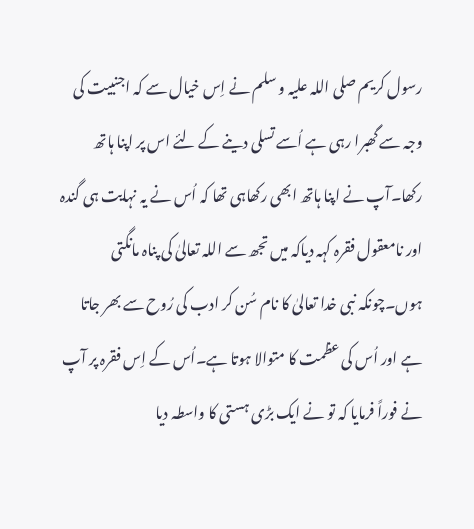رسول کریم صلی اللہ علیہ و سلم نے اِس خیال سے کہ اجنبیت کی وجہ سے گھبرا رہی ہے اُسے تسلی دینے کے لئے اس پر اپنا ہاتھ رکھا۔آپ نے اپنا ہاتھ ابھی رکھاہی تھا کہ اُس نے یہ نہایت ہی گندہ اور نامعقول فقرہ کہہ دیاکہ میں تجھ سے اللہ تعالیٰ کی پناہ مانگتی ہوں۔چونکہ نبی خدا تعالیٰ کا نام سُن کر ادب کی رُوح سے بھر جاتا ہے اور اُس کی عظمت کا متوالا ہوتا ہے۔اُس کے اِس فقرہ پر آپ نے فوراً فرمایا کہ تو نے ایک بڑی ہستی کا واسطہ دیا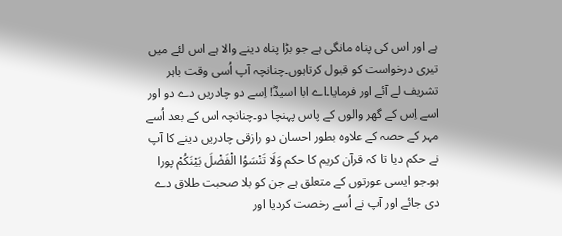ہے اور اس کی پناہ مانگی ہے جو بڑا پناہ دینے والا ہے اس لئے میں تیری درخواست کو قبول کرتاہوں۔چنانچہ آپ اُسی وقت باہر تشریف لے آئے اور فرمایا۔اے ابا اسیدؓ! اِسے دو چادریں دے دو اور اسے اِس کے گھر والوں کے پاس پہنچا دو۔چنانچہ اس کے بعد اُسے مہر کے حصہ کے علاوہ بطور احسان دو رازقی چادریں دینے کا آپ نے حکم دیا تا کہ قرآن کریم کا حکم وَلَا تَنْسَوُا الْفَضْلَ بَيْنَكُمْ پورا ہو۔جو ایسی عورتوں کے متعلق ہے جن کو بلا صحبت طلاق دے دی جائے اور آپ نے اُسے رخصت کردیا اور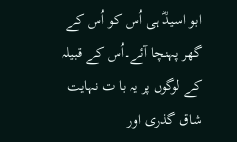ابو اسیدؓ ہی اُس کو اُس کے گھر پہنچا آئے۔اُس کے قبیلہ کے لوگوں پر یہ با ت نہایت شاق گذری اور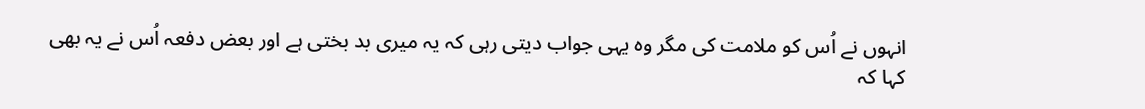انہوں نے اُس کو ملامت کی مگر وہ یہی جواب دیتی رہی کہ یہ میری بد بختی ہے اور بعض دفعہ اُس نے یہ بھی کہا کہ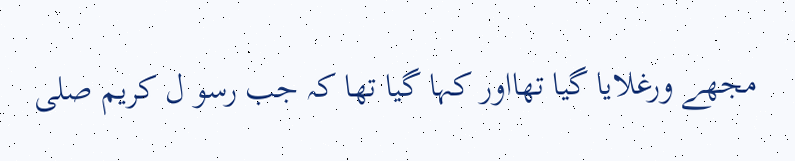مجھے ورغلایا گیا تھااور کہا گیا تھا کہ جب رسو ل کریم صلی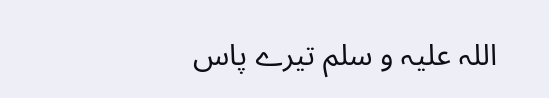اللہ علیہ و سلم تیرے پاس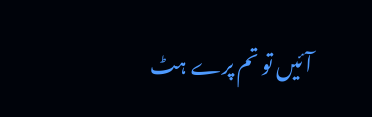آئیں تو تم پرے ہٹ